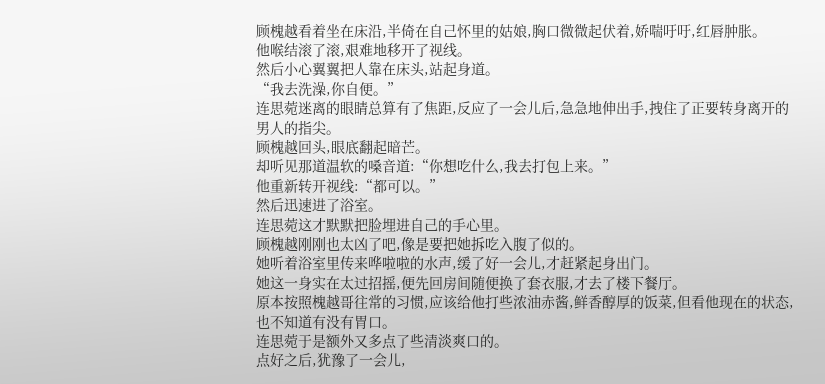顾槐越看着坐在床沿,半倚在自己怀里的姑娘,胸口微微起伏着,娇喘吁吁,红唇肿胀。
他喉结滚了滚,艰难地移开了视线。
然后小心翼翼把人靠在床头,站起身道。
“我去洗澡,你自便。”
连思菀迷离的眼睛总算有了焦距,反应了一会儿后,急急地伸出手,拽住了正要转身离开的男人的指尖。
顾槐越回头,眼底翻起暗芒。
却听见那道温软的嗓音道:“你想吃什么,我去打包上来。”
他重新转开视线:“都可以。”
然后迅速进了浴室。
连思菀这才默默把脸埋进自己的手心里。
顾槐越刚刚也太凶了吧,像是要把她拆吃入腹了似的。
她听着浴室里传来哗啦啦的水声,缓了好一会儿,才赶紧起身出门。
她这一身实在太过招摇,便先回房间随便换了套衣服,才去了楼下餐厅。
原本按照槐越哥往常的习惯,应该给他打些浓油赤酱,鲜香醇厚的饭菜,但看他现在的状态,也不知道有没有胃口。
连思菀于是额外又多点了些清淡爽口的。
点好之后,犹豫了一会儿,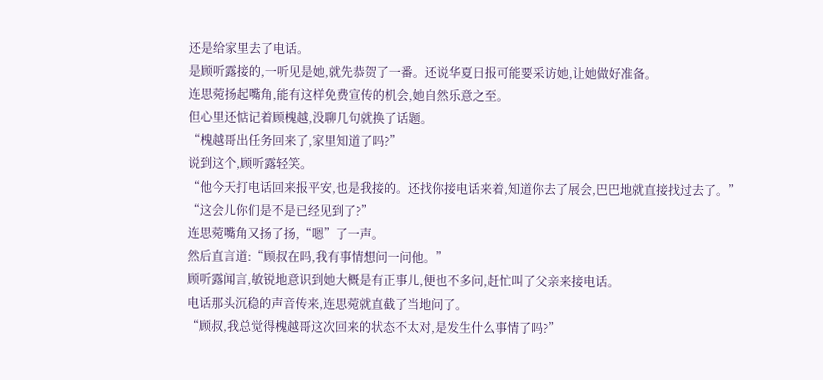还是给家里去了电话。
是顾听露接的,一听见是她,就先恭贺了一番。还说华夏日报可能要采访她,让她做好准备。
连思菀扬起嘴角,能有这样免费宣传的机会,她自然乐意之至。
但心里还惦记着顾槐越,没聊几句就换了话题。
“槐越哥出任务回来了,家里知道了吗?”
说到这个,顾听露轻笑。
“他今天打电话回来报平安,也是我接的。还找你接电话来着,知道你去了展会,巴巴地就直接找过去了。”
“这会儿你们是不是已经见到了?”
连思菀嘴角又扬了扬,“嗯”了一声。
然后直言道:“顾叔在吗,我有事情想问一问他。”
顾听露闻言,敏锐地意识到她大概是有正事儿,便也不多问,赶忙叫了父亲来接电话。
电话那头沉稳的声音传来,连思菀就直截了当地问了。
“顾叔,我总觉得槐越哥这次回来的状态不太对,是发生什么事情了吗?”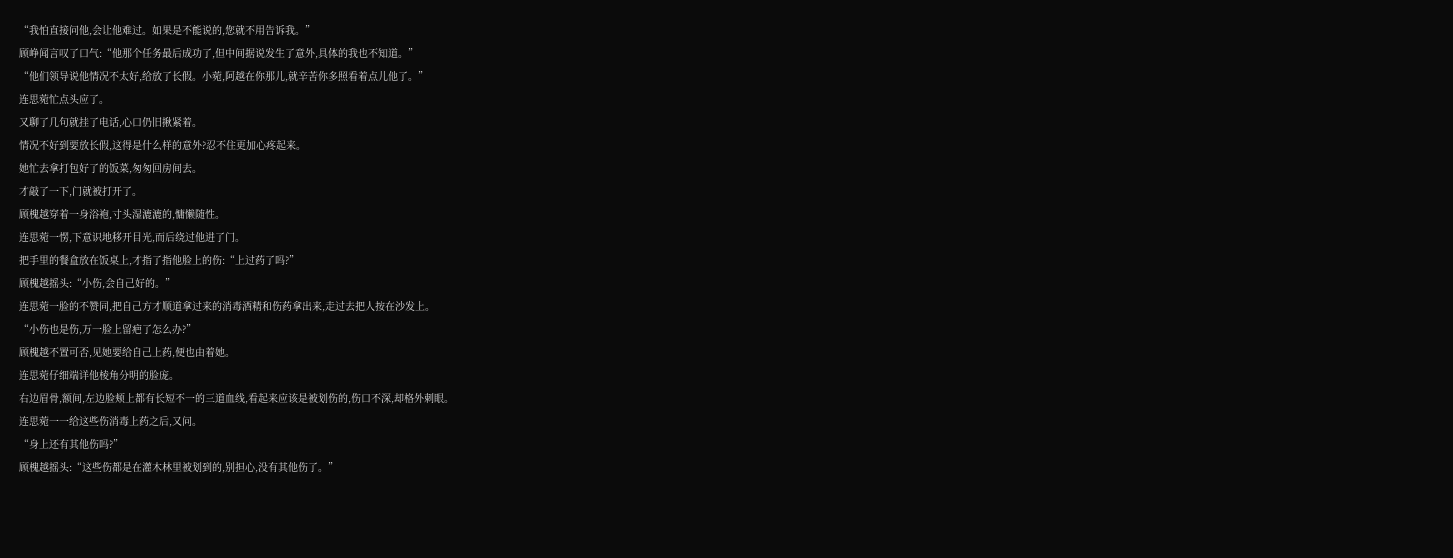“我怕直接问他,会让他难过。如果是不能说的,您就不用告诉我。”
顾峥闻言叹了口气:“他那个任务最后成功了,但中间据说发生了意外,具体的我也不知道。”
“他们领导说他情况不太好,给放了长假。小菀,阿越在你那儿,就辛苦你多照看着点儿他了。”
连思菀忙点头应了。
又聊了几句就挂了电话,心口仍旧揪紧着。
情况不好到要放长假,这得是什么样的意外?忍不住更加心疼起来。
她忙去拿打包好了的饭菜,匆匆回房间去。
才敲了一下,门就被打开了。
顾槐越穿着一身浴袍,寸头湿漉漉的,慵懒随性。
连思菀一愣,下意识地移开目光,而后绕过他进了门。
把手里的餐盒放在饭桌上,才指了指他脸上的伤:“上过药了吗?”
顾槐越摇头:“小伤,会自己好的。”
连思菀一脸的不赞同,把自己方才顺道拿过来的消毒酒精和伤药拿出来,走过去把人按在沙发上。
“小伤也是伤,万一脸上留疤了怎么办?”
顾槐越不置可否,见她要给自己上药,便也由着她。
连思菀仔细端详他棱角分明的脸庞。
右边眉骨,额间,左边脸颊上都有长短不一的三道血线,看起来应该是被划伤的,伤口不深,却格外刺眼。
连思菀一一给这些伤消毒上药之后,又问。
“身上还有其他伤吗?”
顾槐越摇头:“这些伤都是在灌木林里被划到的,别担心,没有其他伤了。”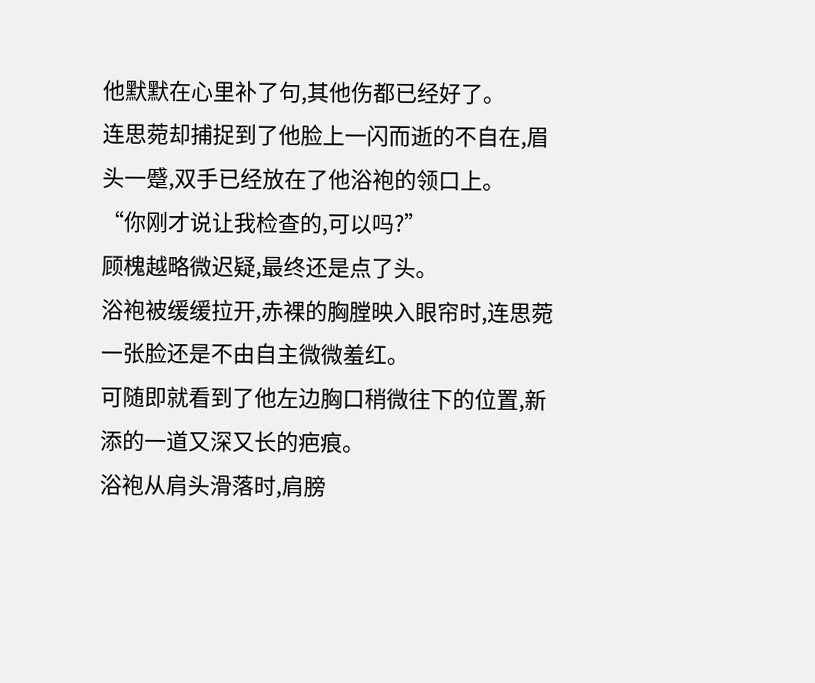他默默在心里补了句,其他伤都已经好了。
连思菀却捕捉到了他脸上一闪而逝的不自在,眉头一蹙,双手已经放在了他浴袍的领口上。
“你刚才说让我检查的,可以吗?”
顾槐越略微迟疑,最终还是点了头。
浴袍被缓缓拉开,赤裸的胸膛映入眼帘时,连思菀一张脸还是不由自主微微羞红。
可随即就看到了他左边胸口稍微往下的位置,新添的一道又深又长的疤痕。
浴袍从肩头滑落时,肩膀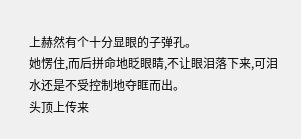上赫然有个十分显眼的子弹孔。
她愣住,而后拼命地眨眼睛,不让眼泪落下来,可泪水还是不受控制地夺眶而出。
头顶上传来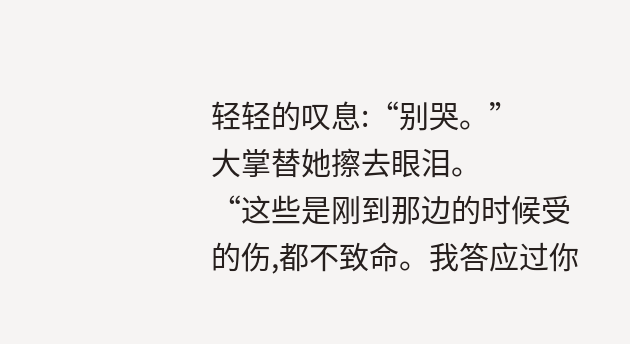轻轻的叹息:“别哭。”
大掌替她擦去眼泪。
“这些是刚到那边的时候受的伤,都不致命。我答应过你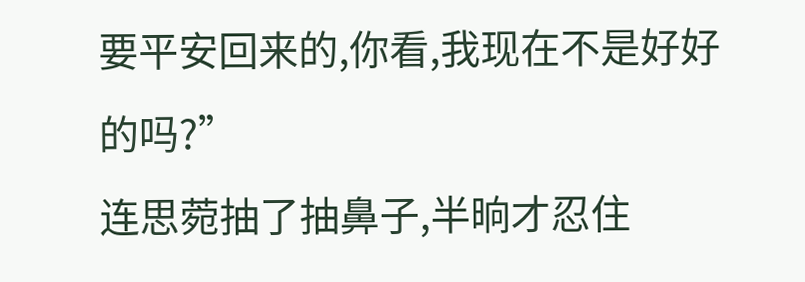要平安回来的,你看,我现在不是好好的吗?”
连思菀抽了抽鼻子,半晌才忍住